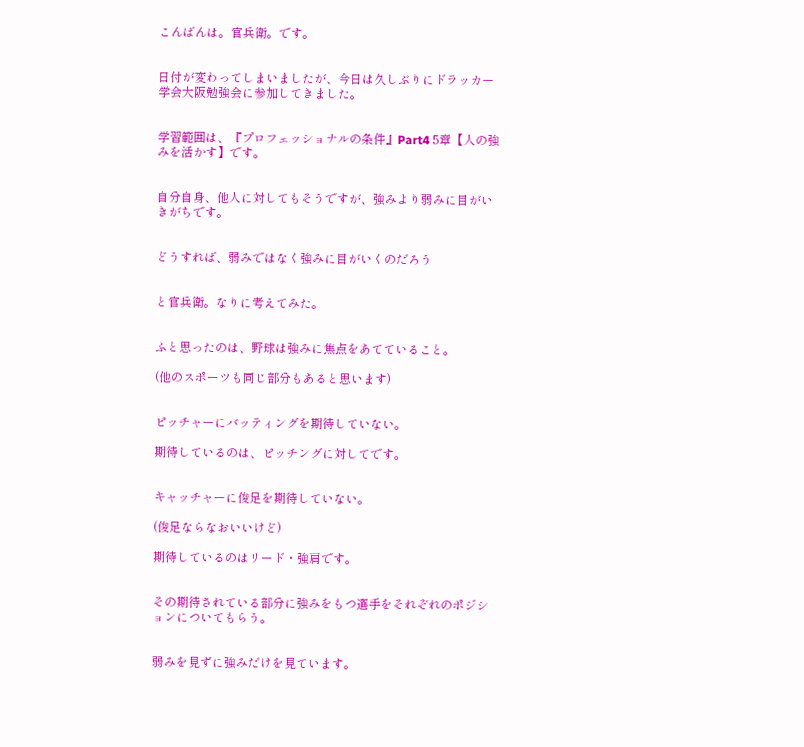こんばんは。官兵衛。です。


日付が変わってしまいましたが、今日は久しぶりにドラッカー学会大阪勉強会に参加してきました。


学習範囲は、『プロフェッショナルの条件』Part4 5章【人の強みを活かす】です。


自分自身、他人に対してもそうですが、強みより弱みに目がいきがちです。


どうすれば、弱みではなく強みに目がいくのだろう


と官兵衛。なりに考えてみた。


ふと思ったのは、野球は強みに焦点をあてていること。

(他のスポーツも同じ部分もあると思います)


ピッチャーにバッティングを期待していない。

期待しているのは、ピッチングに対してです。


キャッチャーに俊足を期待していない。

(俊足ならなおいいけど)

期待しているのはリード・強肩です。


その期待されている部分に強みをもつ選手をそれぞれのポジションについてもらう。


弱みを見ずに強みだけを見ています。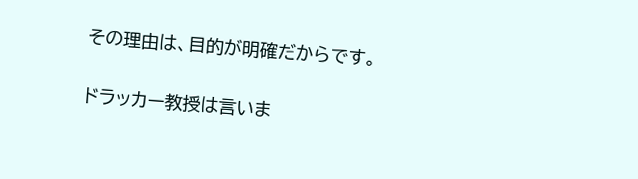その理由は、目的が明確だからです。


ドラッカー教授は言いま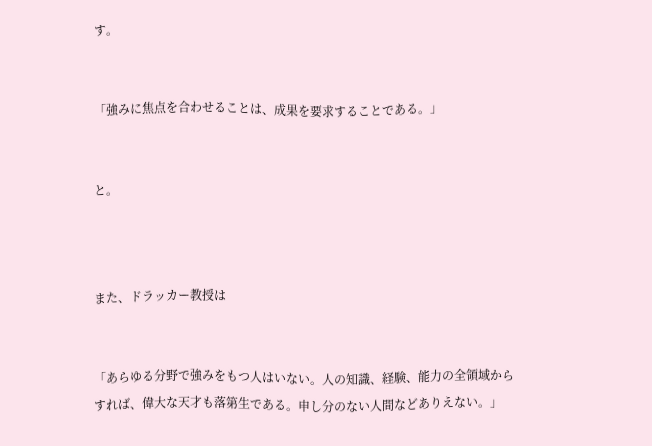す。


「強みに焦点を合わせることは、成果を要求することである。」


と。



また、ドラッカー教授は


「あらゆる分野で強みをもつ人はいない。人の知識、経験、能力の全領域からすれば、偉大な天才も落第生である。申し分のない人間などありえない。」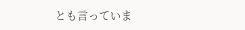とも言っていま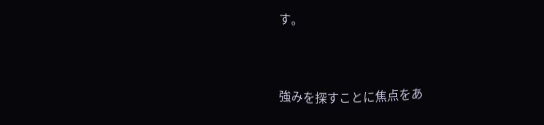す。


強みを探すことに焦点をあ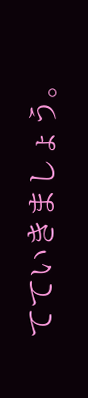てていきましょう。